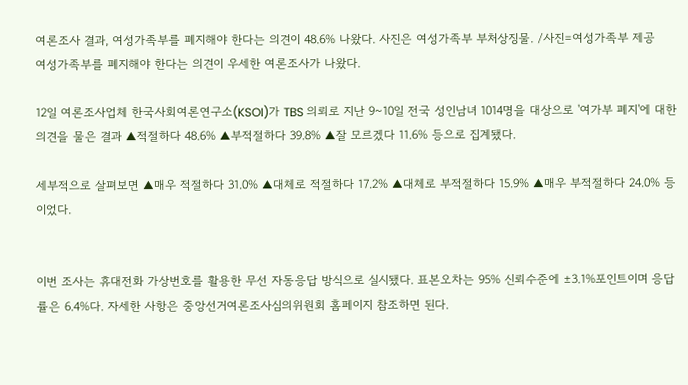여론조사 결과, 여성가족부를 폐지해야 한다는 의견이 48.6% 나왔다. 사진은 여성가족부 부처상징물. /사진=여성가족부 제공
여성가족부를 폐지해야 한다는 의견이 우세한 여론조사가 나왔다.

12일 여론조사업체 한국사회여론연구소(KSOI)가 TBS 의뢰로 지난 9~10일 전국 성인남녀 1014명을 대상으로 '여가부 폐지'에 대한 의견을 물은 결과 ▲적절하다 48.6% ▲부적절하다 39.8% ▲잘 모르겠다 11.6% 등으로 집계됐다.

세부적으로 살펴보면 ▲매우 적절하다 31.0% ▲대체로 적절하다 17.2% ▲대체로 부적절하다 15.9% ▲매우 부적절하다 24.0% 등이었다.


이번 조사는 휴대전화 가상번호를 활용한 무선 자동응답 방식으로 실시됐다. 표본오차는 95% 신뢰수준에 ±3.1%포인트이며 응답률은 6.4%다. 자세한 사항은 중앙선거여론조사심의위원회 홈페이지 참조하면 된다.